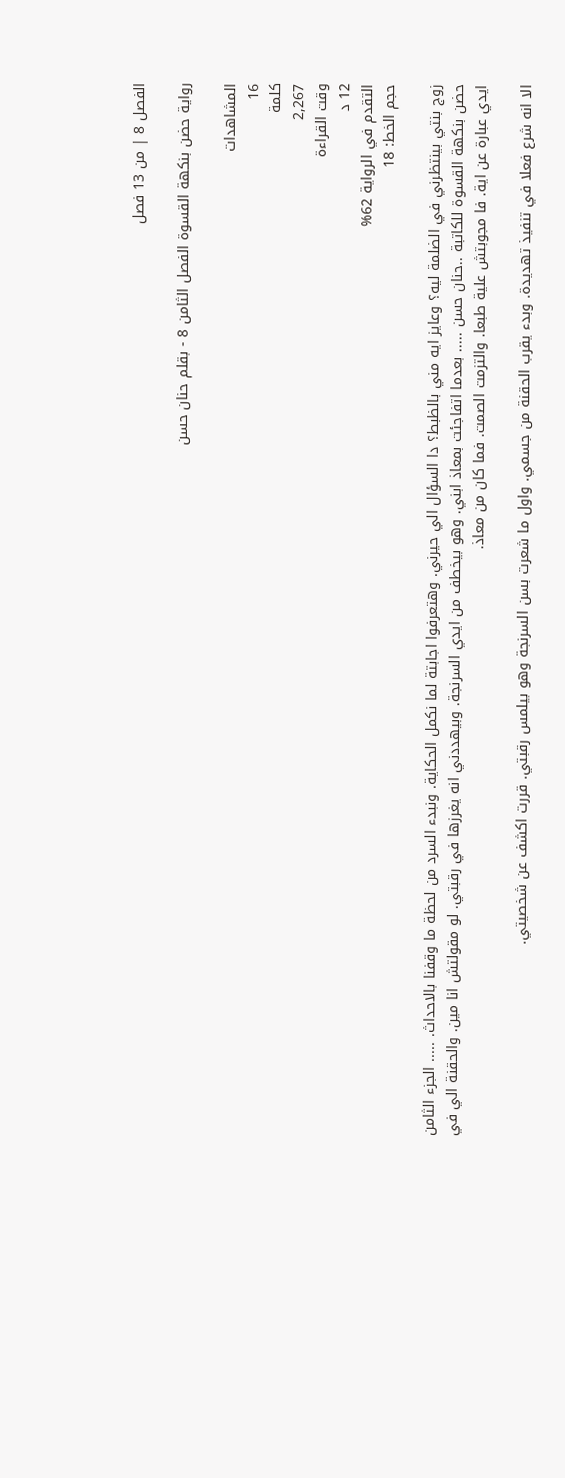الفصل 8 | من 13 فصل

رواية حضن بنكهة القسوة الفصل الثامن 8 - بقلم حنان حسن

المشاهدات
16
كلمة
2,267
وقت القراءة
12 د
التقدم في الرواية 62%
حجم الخط: 18

زوج بنتي بينتظرني في الضلمة ليه؟ وعايز ايه مني بالظبط؟ دا السؤال الي حيرني. وهتعرفوا اجابتة لما نكمل الحكاية. ونبدء السرد من لحظة ما وقفنا بالاحداث. ..... الجزء الثامن حضن بنكهة القسوة للكاتبة ..حنان حسن ..... بعدما اتفاجئت بمعاذ ابني. وهو بيخطف من ايدي السرنجة. وبيهددني انه يغرزها في رقبتي. لو مقولتش انا مين. والحقنة الي في ايدي عبارة عن اية. فا مجوبتش علية طبعا. والتزمت الصمت. فما كان من معاذ.

الا انه شرع فعلا في تنفيذ تهديدة. وبدء يقرب الحقنة من جسمي. واول ما شعرت بسن السرنجة وهو بيلمس رقبتي. قررت اكشف عن شخصيتي.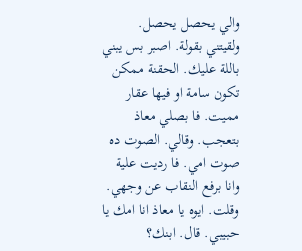والي يحصل يحصل. ولقيتني بقولة. اصبر بس يبني باللة عليك. الحقنة ممكن تكون سامة او فيها عقار مميت. فا بصلي معاذ بتعجب. وقالي. الصوت ده صوت امي. فا رديت علية وانا برفع النقاب عن وجهي. وقلت. ايوه يا معاذ انا امك يا حبيبي. قال. ابنك؟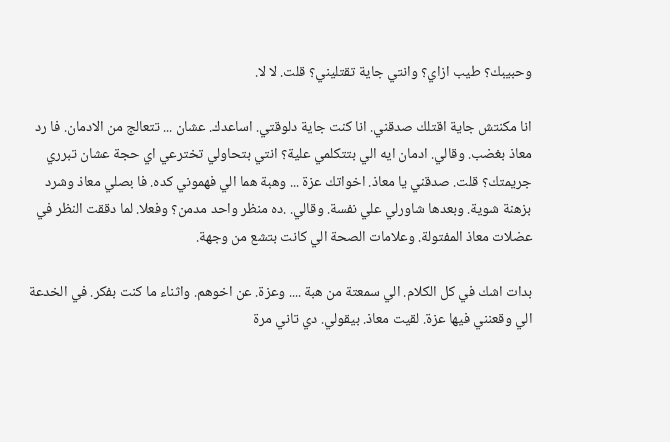وحبيبك؟ طيب ازاي؟ وانتي جاية تقتليني؟ قلت. لا لا.

انا مكنتش جاية اقتلك صدقني. انا كنت جاية دلوقتي. اساعدك. عشان ... تتعالج من الادمان. فا رد معاذ بغضب. وقالي. ادمان ايه الي بتتكلمي علية؟ انتي بتحاولي تخترعي اي حجة عشان تبرري جريمتك؟ قلت. صدقني يا معاذ. اخواتك عزة ... وهبة هما الي فهموني كده. فا بصلي معاذ وشرد بزهنة شوية. وبعدها شاورلي علي نفسة. وقالي. .ده منظر واحد مدمن؟ وفعلا. لما دققت النظر في عضلات معاذ المفتولة. وعلامات الصحة الي كانت بتشع من وجهة.

بدات اشك في كل الكلام. الي سمعتة من هبة .... وعزة. عن اخوهم. واثناء ما كنت بفكر. في الخدعة الي وقعنني فيها عزة. لقيت معاذ. بيقولي. دي تاني مرة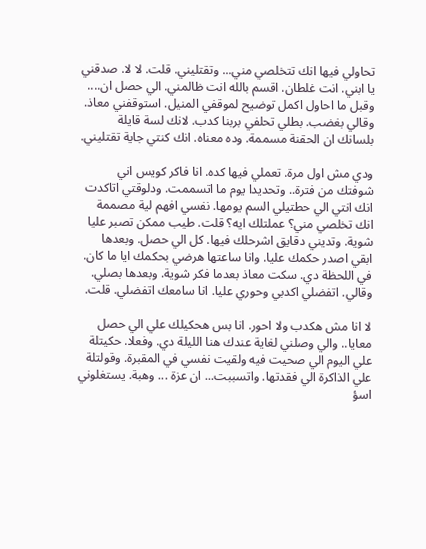تحاولي فيها انك تتخلصي مني... وتقتليني. قلت. لا لا. صدقني يا ابني. انت غلطان. اقسم بالله انت ظالمني. الي حصل ان.... وقبل ما احاول اكمل توضيح لموقفي المنيل. استوقفني معاذ. وقالي بغضب. بطلي تحلفي بربنا كدب. لانك لسة قايلة بلسانك ان الحقنة مسممة. وده معناه. انك كنتي جاية تقتليني.

ودي مش اول مرة. تعملي فيها كده. انا فاكر كويس اني شوفتك من فترة.. وتحديدا يوم ما اتسممت. ودلوقتي اتاكدت انك انتي الي حطتيلي السم يومها. نفسي افهم لية مصممة انك تخلصي مني؟ عملتلك ايه؟ قلت. طيب ممكن تصبر عليا شوية. وتديني دقايق اشرحلك فيها. كل الي حصل. وبعدها ابقي اصدر حكمك عليا. وانا ساعتها هرضي بحكمك ايا ما كان. في اللحظة دي. سكت معاذ بعدما فكر شوية. وبعدها بصلي. وقالي. اتفضلي اكدبي وحوري عليا. انا سامعك اتفضلي. قلت.

لا انا مش هكدب ولا احور. انا بس هحكيلك علي الي حصل معايا.. والي وصلني لغاية عندك هنا الليلة دي. وفعلا. حكيتلة علي اليوم الي صحيت فيه ولقيت نفسي في المقبرة. وقولتلة علي الذاكرة الي فقدتها. واتسببت... ان عزة ... وهبة. يستغلوني اسؤ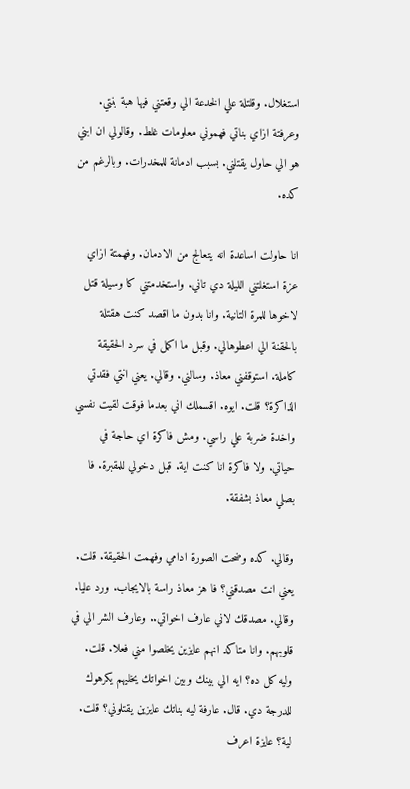استغلال. وقلتلة علي الخدعة الي وقعتني فيها هبة بنتي. وعرفتة ازاي بناتي فهموني معلومات غلط. وقالولي ان ابني هو الي حاول يقتلني. بسبب ادمانة للمخدرات. وبالرغم من كده.

انا حاولت اساعدة انه يتعالج من الادمان. وفهمتة ازاي عزة استغلتني الليلة دي تاني. واستخدمتني كا وسيلة قتل لاخوها للمرة التانية. وانا بدون ما اقصد كنت هقتلة بالحقنة الي اعطوهالي. وقبل ما اكمل في سرد الحقيقة كاملة. استوقفني معاذ. وسالني. وقالي. يعني انتي فقدتي الذاكرة؟ قلت. ايوه. اقسملك اني بعدما فوقت لقيت نفسي واخدة ضربة علي راسي. ومش فاكرة اي حاجة في حياتي. ولا فاكرة انا كنت اية. قبل دخولي للمقبرة. فا بصلي معاذ بشفقة.

وقالي. كده وضحت الصورة ادامي وفهمت الحقيقة. قلت. يعني انت مصدقني؟ فا هز معاذ راسة بالايجاب. ورد عليا. وقالي. مصدقك لاني عارف اخواتي.. وعارف الشر الي في قلوبهم. وانا متاكد انهم عايزين يخلصوا مني فعلا. قلت. وليه كل ده؟ ايه الي بينك وبين اخواتك يخليهم يكرهوك للدرجة دي. قال. عارفة ليه بناتك عايزين يقتلوني؟ قلت. لية؟ عايزة اعرف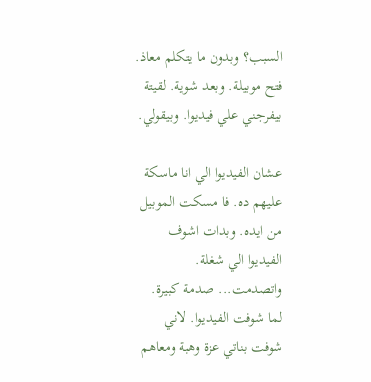السبب؟ وبدون ما يتكلم معاذ. فتح موبيلة. وبعد شوية. لقيتة بيفرجني علي فيديوا. وبيقولي.

عشان الفيديوا الي انا ماسكة عليهم ده. فا مسكت الموبيل من ايده. وبدات اشوف الفيديوا الي شغلة. واتصدمت... صدمة كبيرة. لما شوفت الفيديوا. لاني شوفت بناتي عزة وهبة ومعاهم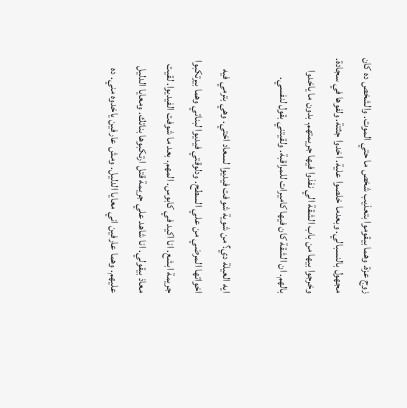زوج عزة. وهما بيقوموا بتعذيب شخص ما حتي الموت. والشخص ده كان مجهول بالنسبالي. وبعدما خلصوا علية. اخدوا جثتة. ولفوها في سجادة. وخرجوا بيها من باب الشقة الي نفذوا فيها جريمتهم. بدون ما ياخدوا بالهم. ان الشقة كان فيها كاميرات للمراقبة. ولقيتني بقول لنفسي.

ايه العيلة دي؟ من شوية شوفت فيديوا لسعاد اختي. وهي بترمي فيه اخواتها المرضي من علي السطح. ودلوقتي فيديوا لبناتي وهما بيرتكبوا جريمة ابشع. انا اكيد في كابوس. المهم. بعد ما شوفت الفيديوا. لقيت معاذ بيقولي. انا شاهد علي جريمة قتل ارتكبوها بناتك. ومعايا الدليل عليهم. وهما عارفين اني معايا الدليل. ومش عارفين ياخدوه مني. ده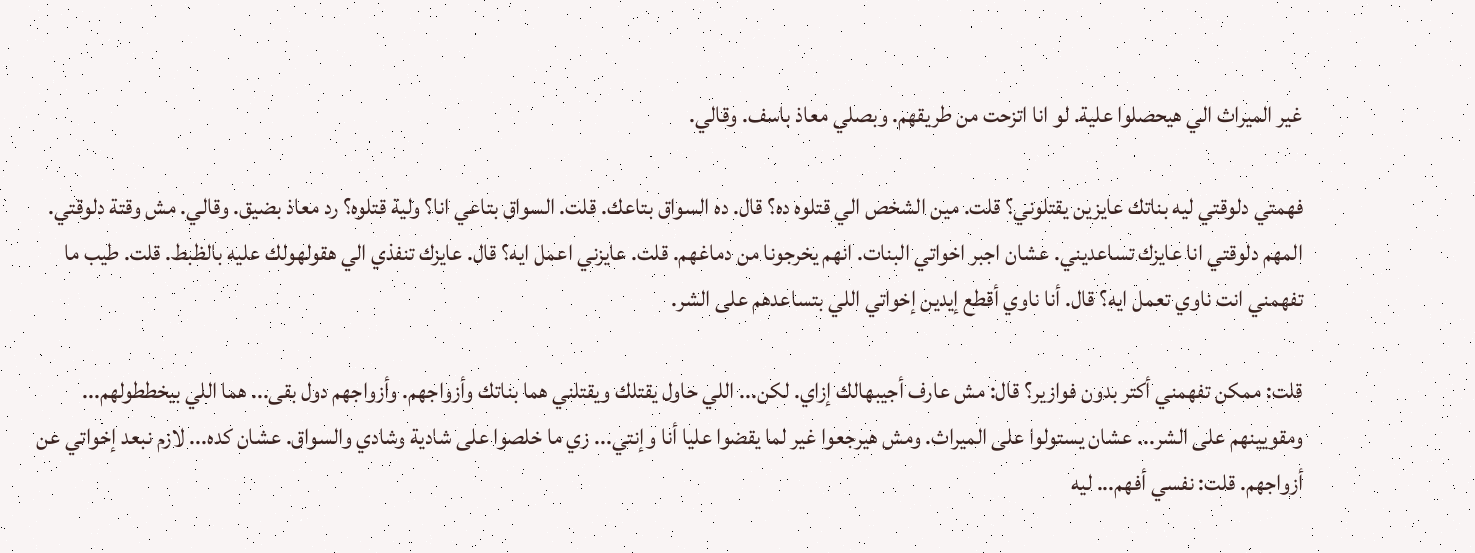غير الميراث الي هيحصلوا علية. لو انا اتزحت من طريقهم. وبصلي معاذ باسف. وقالي.

فهمتي دلوقتي ليه بناتك عايزين يقتلوني؟ قلت. مين الشخص الي قتلوه ده؟ قال. ده السواق بتاعك. قلت. السواق بتاعي انا؟ ولية قتلوه؟ رد معاذ بضيق. وقالي. مش وقتة دلوقتي. المهم دلوقتي انا عايزك تساعديني. عشان اجبر اخواتي البنات. انهم يخرجونا من دماغهم. قلت. عايزني اعمل ايه؟ قال. عايزك تنفذي الي هقولهولك عليه بالظبط. قلت. طيب ما تفهمني انت ناوي تعمل ايه؟ قال. أنا ناوي أقطع إيدين إخواتي اللي بتساعدهم على الشر.

قلت: ممكن تفهمني أكتر بدون فوازير؟ قال: مش عارف أجيبهالك إزاي. لكن... اللي حاول يقتلك ويقتلني هما بناتك وأزواجهم. وأزواجهم دول بقى... هما اللي بيخططولهم... ومقويينهم على الشر... عشان يستولوا على الميراث. ومش هيرجعوا غير لما يقضوا عليا أنا وإنتي... زي ما خلصوا على شادية وشادي والسواق. عشان كده... لازم نبعد إخواتي عن أزواجهم. قلت: نفسي أفهم... ليه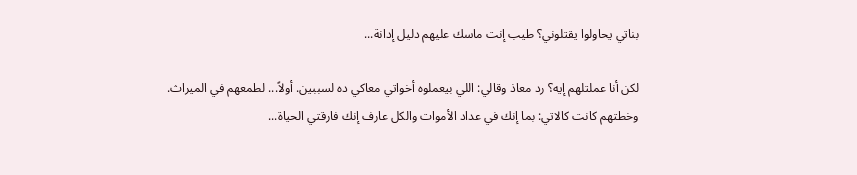بناتي يحاولوا يقتلوني؟ طيب إنت ماسك عليهم دليل إدانة...

لكن أنا عملتلهم إيه؟ رد معاذ وقالي: اللي بيعملوه أخواتي معاكي ده لسببين. أولاً... لطمعهم في الميراث. وخطتهم كانت كالاتي: بما إنك في عداد الأموات والكل عارف إنك فارقتي الحياة...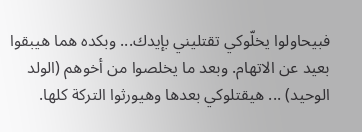فبيحاولوا يخلّوكي تقتليني بإيدك... وبكده هما هيبقوا بعيد عن الاتهام. وبعد ما يخلصوا من أخوهم (الولد الوحيد) ... هيقتلوكي بعدها وهيورثوا التركة كلها.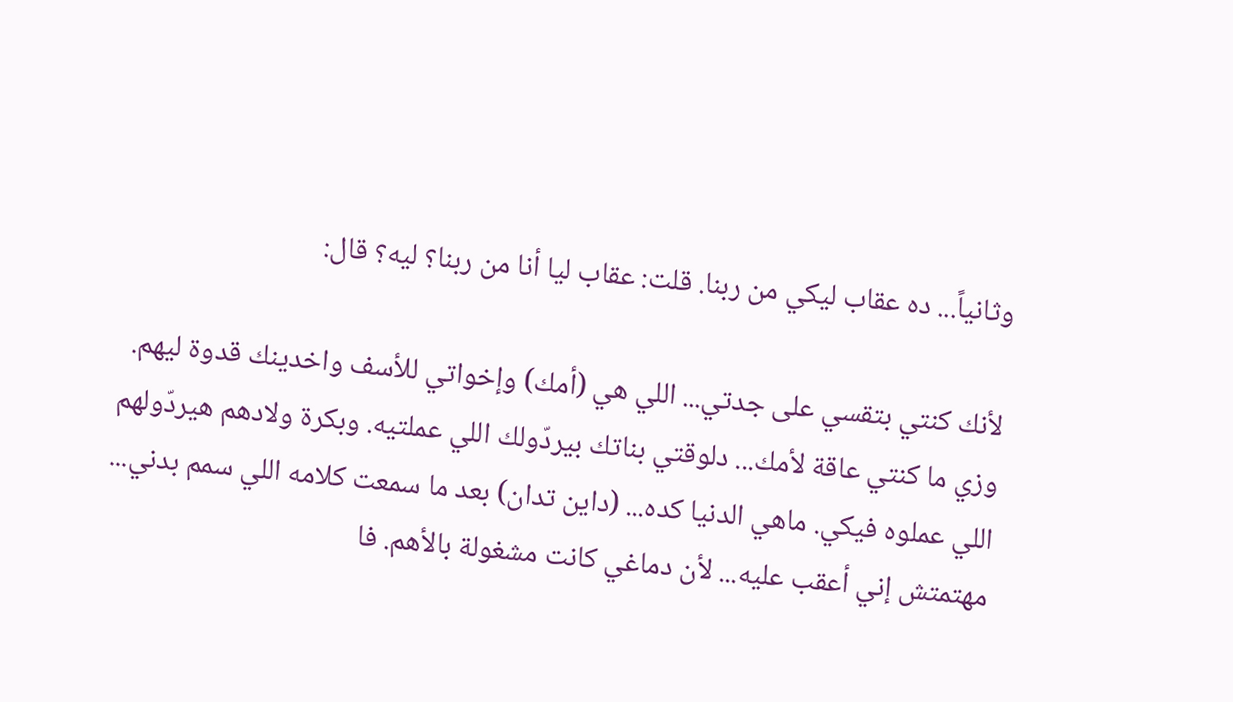وثانياً... ده عقاب ليكي من ربنا. قلت: عقاب ليا أنا من ربنا؟ ليه؟ قال:

لأنك كنتي بتقسي على جدتي... اللي هي (أمك) وإخواتي للأسف واخدينك قدوة ليهم. وزي ما كنتي عاقة لأمك... دلوقتي بناتك بيردّولك اللي عملتيه. وبكرة ولادهم هيردّولهم اللي عملوه فيكي. ماهي الدنيا كده... (داين تدان) بعد ما سمعت كلامه اللي سمم بدني... مهتمتش إني أعقب عليه... لأن دماغي كانت مشغولة بالأهم. فا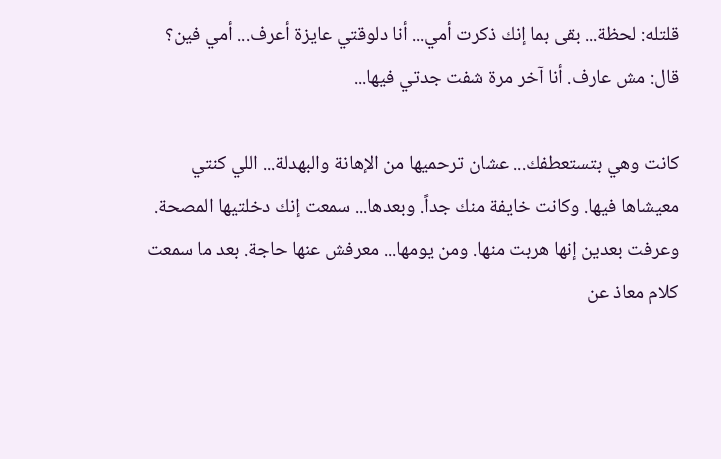قلتله: لحظة... بقى بما إنك ذكرت أمي... أنا دلوقتي عايزة أعرف... أمي فين؟ قال: مش عارف. أنا آخر مرة شفت جدتي فيها...

كانت وهي بتستعطفك... عشان ترحميها من الإهانة والبهدلة... اللي كنتي معيشاها فيها. وكانت خايفة منك جداً. وبعدها... سمعت إنك دخلتيها المصحة. وعرفت بعدين إنها هربت منها. ومن يومها... معرفش عنها حاجة. بعد ما سمعت كلام معاذ عن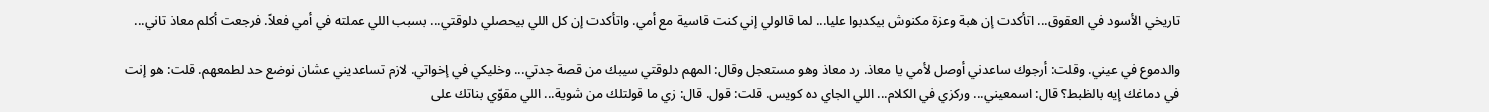تاريخي الأسود في العقوق... اتأكدت إن هبة وعزة مكنوش بيكدبوا عليا... لما قالولي إني كنت قاسية مع أمي. واتأكدت إن كل اللي بيحصلي دلوقتي... بسبب اللي عملته في أمي فعلاً. فرجعت أكلم معاذ تاني...

والدموع في عيني. وقلت: أرجوك ساعدني أوصل لأمي يا معاذ. رد معاذ وهو مستعجل وقال: المهم دلوقتي سيبك من قصة جدتي... وخليكي في إخواتي. لازم تساعديني عشان نوضع حد لطمعهم. قلت: هو إنت في دماغك إيه بالظبط؟ قال: اسمعيني... وركزي في الكلام... اللي الجاي ده كويس. قلت: قول. قال: زي ما قولتلك من شوية... اللي مقوّي بناتك على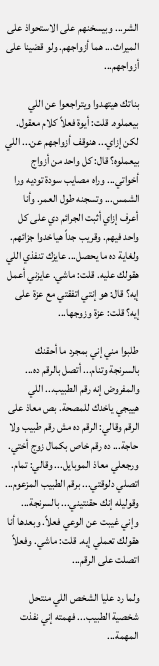الشر... وبيسخنهم على الاستحواذ على الميراث... هما أزواجهم. ولو قضينا على أزواجهم...

بناتك هيتهدوا ويتراجعوا عن اللي بيعملوه. قلت: أيوة فعلاً كلام معقول. لكن إزاي... هنوقف أزواجهم عن... اللي بيعملوه؟ قال: كل واحد من أزواج أخواتي... وراه مصايب سودة توديه ورا الشمس... وتسجنه طول العمر. وأنا أعرف إزاي أثبت الجرائم دي على كل واحد فيهم. وقريب جداً هياخدوا جزائهم. ولغاية ده ما يحصل... عايزك تنفذي اللي هقولك عليه. قلت: ماشي. عايزني أعمل إيه؟ قال: هو إنتي اتفقتي مع عزة على إيه؟ قلت: عزة وزوجها...

طلبوا مني إني بمجرد ما أحقنك بالسرنجة وتنام... أتصل بالرقم ده... والمفروض إنه رقم الطبيب... اللي هييجي ياخدك للمصحة. بص معاذ على الرقم وقالي: الرقم ده مش رقم طبيب ولا حاجة... ده رقم خاص بكمال زوج أختي. ورجعلي معاذ الموبايل... وقالي: تمام. اتصلي دلوقتي... برقم الطبيب المزعوم... وقوليله إنك حقنتيني... بالسرنجة... وإني غيبت عن الوعي فعلاً. وبعدها أنا هقولك تعملي إيه. قلت: ماشي. وفعلاً اتصلت على الرقم...

ولما رد عليا الشخص اللي منتحل شخصية الطبيب... فهمته إني نفذت المهمة...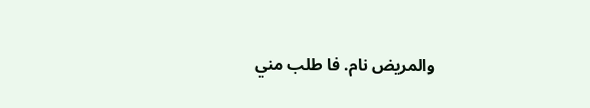والمريض نام. فا طلب مني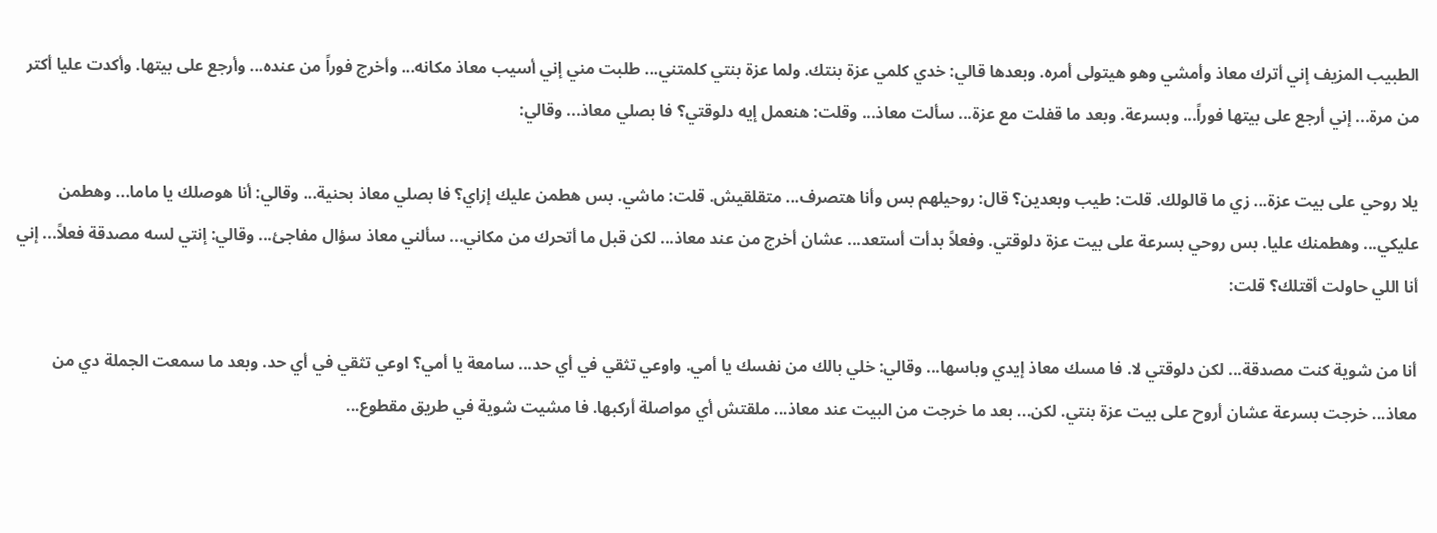الطبيب المزيف إني أترك معاذ وأمشي وهو هيتولى أمره. وبعدها قالي: خدي كلمي عزة بنتك. ولما عزة بنتي كلمتني... طلبت مني إني أسيب معاذ مكانه... وأخرج فوراً من عنده... وأرجع على بيتها. وأكدت عليا أكتر من مرة... إني أرجع على بيتها فوراً... وبسرعة. وبعد ما قفلت مع عزة... سألت معاذ... وقلت: هنعمل إيه دلوقتي؟ فا بصلي معاذ... وقالي:

يلا روحي على بيت عزة... زي ما قالولك. قلت: طيب وبعدين؟ قال: روحيلهم بس وأنا هتصرف... متقلقيش. قلت: ماشي. بس هطمن عليك إزاي؟ فا بصلي معاذ بحنية... وقالي: أنا هوصلك يا ماما... وهطمن عليكي... وهطمنك عليا. بس روحي بسرعة على بيت عزة دلوقتي. وفعلاً بدأت أستعد... عشان أخرج من عند معاذ... لكن قبل ما أتحرك من مكاني... سألني معاذ سؤال مفاجئ... وقالي: إنتي لسه مصدقة فعلاً... إني أنا اللي حاولت أقتلك؟ قلت:

أنا من شوية كنت مصدقة... لكن دلوقتي لا. فا مسك معاذ إيدي وباسها... وقالي: خلي بالك من نفسك يا أمي. واوعي تثقي في أي حد... سامعة يا أمي؟ اوعي تثقي في أي حد. وبعد ما سمعت الجملة دي من معاذ... خرجت بسرعة عشان أروح على بيت عزة بنتي. لكن... بعد ما خرجت من البيت عند معاذ... ملقتش أي مواصلة أركبها. فا مشيت شوية في طريق مقطوع...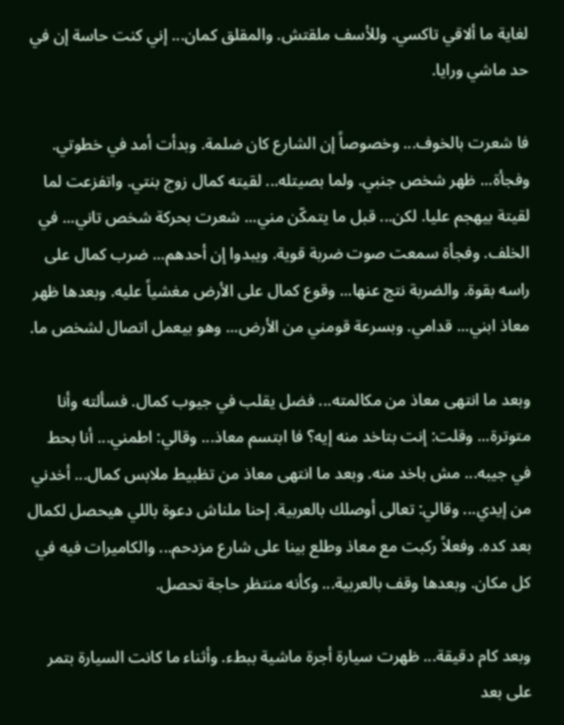لغاية ما ألاقي تاكسي. وللأسف ملقتش. والمقلق كمان... إني كنت حاسة إن في حد ماشي ورايا.

فا شعرت بالخوف... وخصوصاً إن الشارع كان ضلمة. وبدأت أمد في خطوتي. وفجأة... ظهر شخص جنبي. ولما بصيتله... لقيته كمال زوج بنتي. واتفزعت لما لقيتة بيهجم عليا. لكن... قبل ما يتمكّن مني... شعرت بحركة شخص تاني... في الخلف. وفجأة سمعت صوت ضربة قوية. ويبدوا إن أحدهم... ضرب كمال على راسه بقوة. والضربة نتج عنها... وقوع كمال على الأرض مغشياً عليه. وبعدها ظهر معاذ ابني... قدامي. وبسرعة قومني من الأرض... وهو بيعمل اتصال لشخص ما.

وبعد ما انتهى معاذ من مكالمته... فضل يقلب في جيوب كمال. فسألته وأنا متوترة... وقلت: إنت بتاخد منه إيه؟ فا ابتسم معاذ... وقالي: اطمني... أنا بحط في جيبه... مش باخد منه. وبعد ما انتهى معاذ من تظبيط ملابس كمال... أخدني من إيدي... وقالي: تعالى أوصلك بالعربية. إحنا ملناش دعوة باللي هيحصل لكمال بعد كده. وفعلاً ركبت مع معاذ وطلع بينا على شارع مزدحم... والكاميرات فيه في كل مكان. وبعدها وقف بالعربية... وكأنه منتظر حاجة تحصل.

وبعد كام دقيقة... ظهرت سيارة أجرة ماشية ببطء. وأثناء ما كانت السيارة بتمر على بعد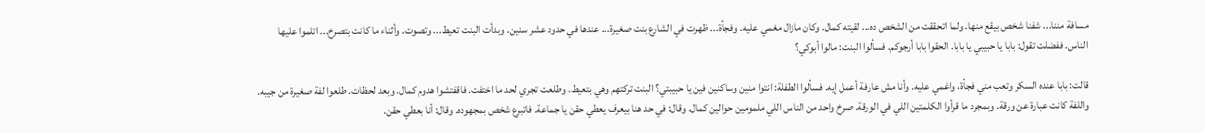مسافة مننا... شفنا شخص بيقع منها. ولما اتحققت من الشخص ده... لقيته كمال. وكان مازال مغمي عليه. وفجأة... ظهرت في الشارع بنت صغيرة... عندها في حدود عشر سنين. وبدأت البنت تعيط... وتصوت. وأثناء ما كانت بتصرخ... اتلموا عليها الناس. ففضلت تقول: بابا يا حبيبي يا بابا. الحقوا بابا أرجوكم. فسألوا البنت: مالوا أبوكي؟

قالت: بابا عنده السكر وتعب مني فجأة، واغمي عليه. وأنا مش عارفة أعمل إيه. فسألوا الطفلة: انتوا منين وساكنين فين يا حبيبتي؟ البنت تركتهم وهي بتعيط. وطلعت تجري لحد ما اختفت. فاقفتشوا هدوم كمال. وبعد لحظات. طلعوا لفة صغيرة من جيبه. واللفة كانت عبارة عن ورقة. وبمجرد ما قرأوا الكلمتين اللي في الورقة. صرخ واحد من الناس اللي ملمومين حوالين كمال. وقال: في حد هنا بيعرف يعطي حقن يا جماعة. فاتبرع شخص بمجهوده. وقال: أنا بعطي حقن.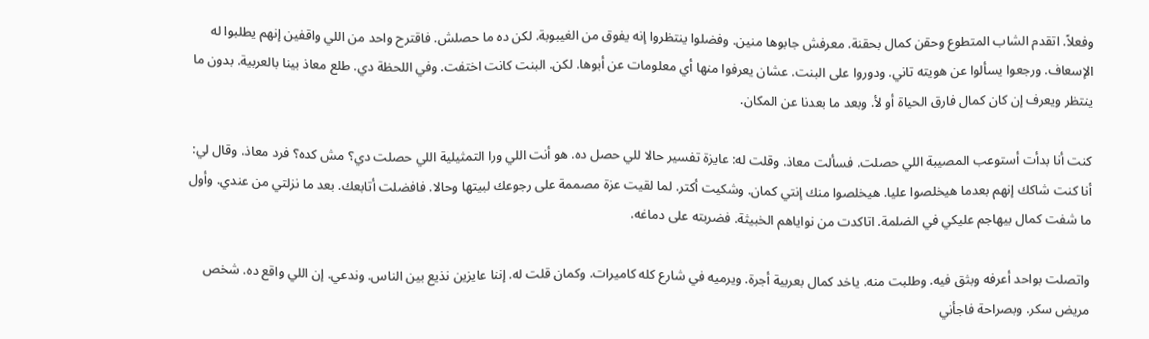وفعلاً. اتقدم الشاب المتطوع وحقن كمال بحقنة. معرفش جابوها منين. وفضلوا ينتظروا إنه يفوق من الغيبوبة. لكن ده ما حصلش. فاقترح واحد من اللي واقفين إنهم يطلبوا له الإسعاف. ورجعوا يسألوا عن هويته تاني. ودوروا على البنت. عشان يعرفوا منها أي معلومات عن أبوها. لكن. البنت كانت اختفت. وفي اللحظة دي. طلع معاذ بينا بالعربية. بدون ما ينتظر ويعرف إن كان كمال فارق الحياة أو لأ. وبعد ما بعدنا عن المكان.

كنت أنا بدأت أستوعب المصيبة اللي حصلت. فسألت معاذ. وقلت له: عايزة تفسير حالا للي حصل ده. هو أنت اللي ورا التمثيلية اللي حصلت دي؟ مش كده؟ فرد معاذ. وقال لي: أنا كنت شاكك إنهم بعدما هيخلصوا عليا. هيخلصوا منك إنتي كمان. وشكيت أكتر. لما لقيت عزة مصممة على رجوعك لبيتها وحالا. فافضلت أتابعك. بعد ما نزلتي من عندي. وأول ما شفت كمال بيهاجم عليكي في الضلمة. اتاكدت من نواياهم الخبيثة. فضربته على دماغه.

واتصلت بواحد أعرفه وبثق فيه. وطلبت منه. ياخد كمال بعربية أجرة. ويرميه في شارع كله كاميرات. وكمان قلت له. إننا عايزين نذيع بين الناس. وندعي. إن اللي واقع ده. شخص مريض سكر. وبصراحة فاجأني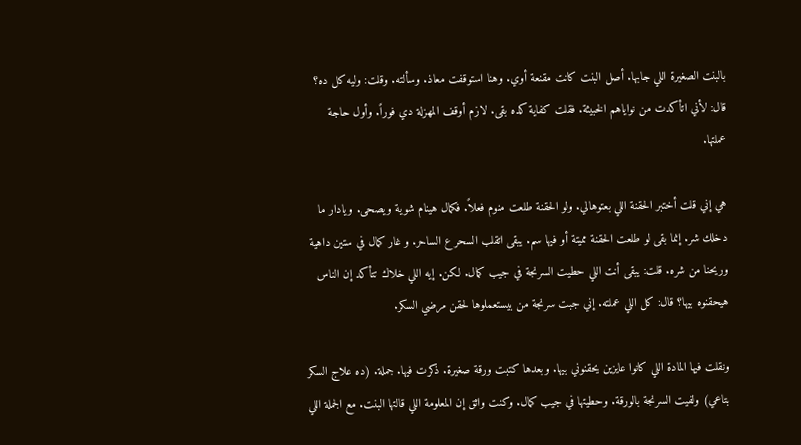بالبنت الصغيرة اللي جابها. أصل البنت كانت مقنعة أوي. وهنا استوقفت معاذ. وسألته. وقلت: وليه كل ده؟ قال: لأني اتأكدت من نواياهم الخبيثة. فقلت كفاية كده بقى. لازم أوقف المهزلة دي فوراً. وأول حاجة عملتها.

هي إني قلت أختبر الحقنة اللي بعتوهالي. ولو الحقنة طلعت منوم فعلاً. فكمال هينام شوية ويصحى. ويادار ما دخلك شر. إنما بقى لو طلعت الحقنة مميتة أو فيها سم. يبقى اتقلب السحر ع الساحر. و غار كمال في ستين داهية وريحنا من شره. قلت: يبقى أنت اللي حطيت السرنجة في جيب كمال. لكن. إيه اللي خلاك تتأكد إن الناس هيحقنوه بيها؟ قال: كل اللي عملته. إني جبت سرنجة من بيستعملوها لحقن مرضي السكر.

ونقلت فيها المادة اللي كانوا عايزين يحقنوني بيها. وبعدها كتبت ورقة صغيرة. ذكرت فيها. جملة. (ده علاج السكر بتاعي) ولفيت السرنجة بالورقة. وحطيتها في جيب كمال. وكنت واثق إن المعلومة اللي قالتها البنت. مع الجملة اللي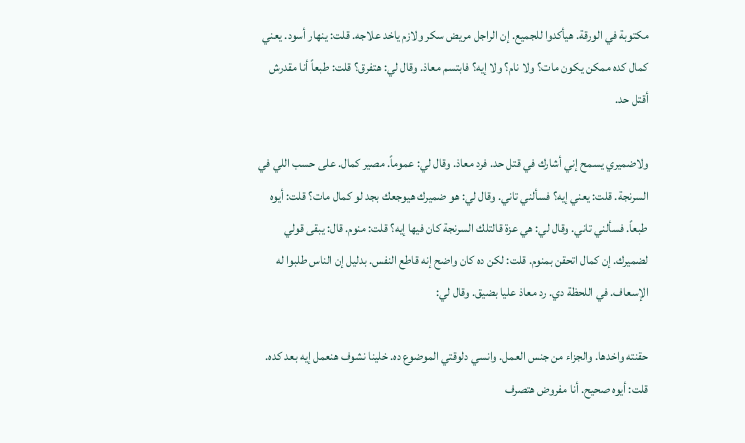مكتوبة في الورقة. هيأكدوا للجميع. إن الراجل مريض سكر ولازم ياخد علاجه. قلت: ينهار أسود. يعني كمال كده ممكن يكون مات؟ ولا نام؟ ولا إيه؟ فابتسم معاذ. وقال لي: هتفرق؟ قلت: طبعاً أنا مقدرش أقتل حد.

ولاضميري يسمح إني أشارك في قتل حد. فرد معاذ. وقال لي: عموماً. مصير كمال. على حسب اللي في السرنجة. قلت: يعني إيه؟ فسألني تاني. وقال لي: هو ضميرك هيوجعك بجد لو كمال مات؟ قلت: أيوه طبعاً. فسألني تاني. وقال لي: هي عزة قالتلك السرنجة كان فيها إيه؟ قلت: منوم. قال: يبقى قولي لضميرك. إن كمال اتحقن بمنوم. قلت: لكن ده كان واضح إنه قاطع النفس. بدليل إن الناس طلبوا له الإسعاف. في اللحظة دي. رد معاذ عليا بضيق. وقال لي:

حقنته واخدها. والجزاء من جنس العمل. وانسي دلوقتي الموضوع ده. خلينا نشوف هنعمل إيه بعد كده. قلت: أيوه صحيح. أنا مفروض هتصرف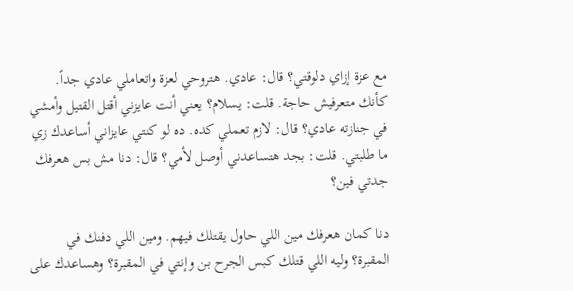مع عزة إزاي دلوقتي؟ قال: عادي. هتروحي لعزة واتعاملي عادي جداً. كأنك متعرفيش حاجة. قلت: يسلام؟ يعني أنت عايزني أقتل القتيل وأمشي في جنازته عادي؟ قال: لازم تعملي كده. ده لو كنتي عايزاني أساعدك زي ما طلبتي. قلت: بجد هتساعدني أوصل لأمي؟ قال: دنا مش بس هعرفك جدتي فين؟

دنا كمان هعرفك مين اللي حاول يقتلك فيهم. ومين اللي دفنك في المقبرة؟ وليه اللي قتلك كبس الجرح بن وإنتي في المقبرة؟ وهساعدك على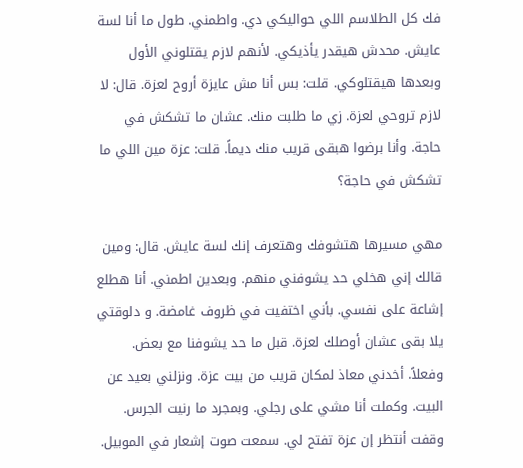فك كل الطلاسم اللي حواليكي دي. واطمني. طول ما أنا لسة عايش. محدش هيقدر يأذيكي. لأنهم لازم يقتلوني الأول وبعدها هيقتلوكي. قلت: بس أنا مش عايزة أروح لعزة. قال: لا لازم تروحي لعزة. زي ما طلبت منك. عشان ما تشكش في حاجة. وأنا برضوا هبقى قريب منك ديماً. قلت: عزة مين اللي ما تشكش في حاجة؟

مهي مسيرها هتشوفك وهتعرف إنك لسة عايش. قال: ومين قالك إني هخلي حد يشوفني منهم. وبعدين اطمني. أنا هطلع إشاعة على نفسي. بأني اختفيت في ظروف غامضة. و دلوقتي يلا بقى عشان أوصلك لعزة. قبل ما حد يشوفنا مع بعض. وفعلاً. أخدني معاذ لمكان قريب من بيت عزة. ونزلني بعيد عن البيت. وكملت أنا مشي على رجلي. وبمجرد ما رنيت الجرس. وقفت أنتظر إن عزة تفتح لي. سمعت صوت إشعار في الموبيل.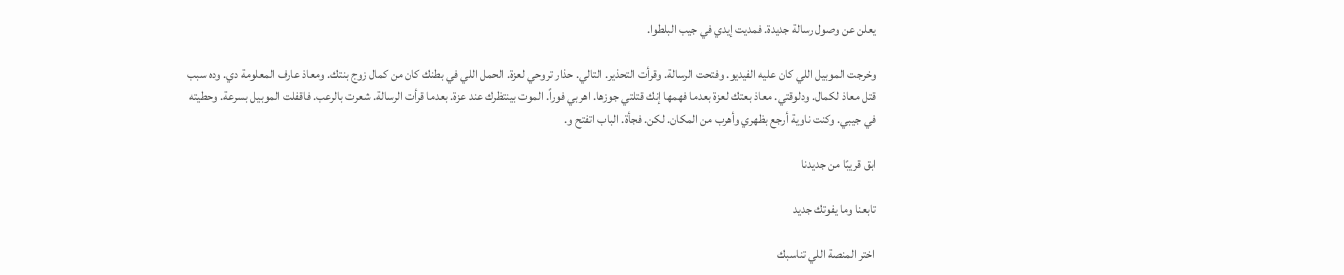يعلن عن وصول رسالة جديدة. فمديت إيدي في جيب البلطوا.

وخرجت الموبيل اللي كان عليه الفيديو. وفتحت الرسالة. وقرأت التحذير. التالي. حذار تروحي لعزة. الحمل اللي في بطنك كان من كمال زوج بنتك. ومعاذ عارف المعلومة دي. وده سبب قتل معاذ لكمال. ودلوقتي. معاذ بعتك لعزة بعدما فهمها إنك قتلتي جوزها. اهربي فوراً. الموت بينتظرك عند عزة. بعدما قرأت الرسالة. شعرت بالرعب. فاقفلت الموبيل بسرعة. وحطيته في جيبي. وكنت ناوية أرجع بظهري وأهرب من المكان. لكن. فجأة. الباب اتفتح و.

ابق قريبًا من جديدنا

تابعنا وما يفوتك جديد

اختر المنصة اللي تناسبك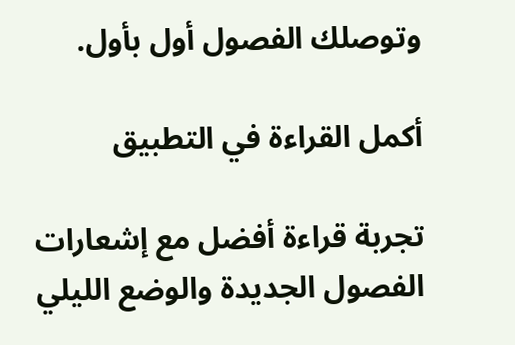وتوصلك الفصول أول بأول.

أكمل القراءة في التطبيق

تجربة قراءة أفضل مع إشعارات الفصول الجديدة والوضع الليلي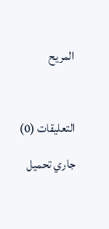المريح



التعليقات (0)

جاري تحميل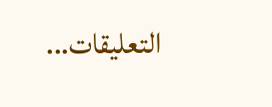التعليقات...